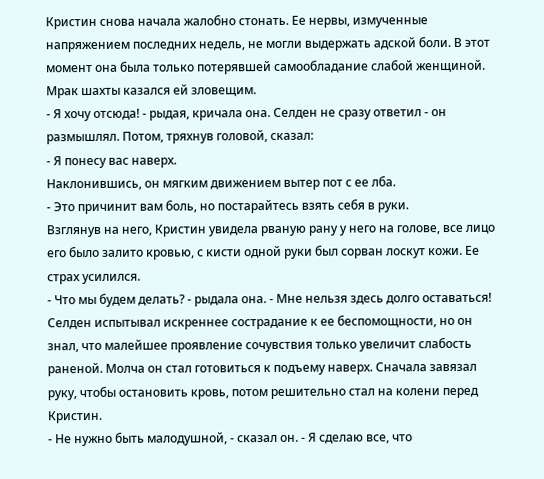Кристин снова начала жалобно стонать. Ее нервы, измученные напряжением последних недель, не могли выдержать адской боли. В этот момент она была только потерявшей самообладание слабой женщиной. Мрак шахты казался ей зловещим.
- Я хочу отсюда! - рыдая, кричала она. Селден не сразу ответил - он размышлял. Потом, тряхнув головой, сказал:
- Я понесу вас наверх.
Наклонившись, он мягким движением вытер пот с ее лба.
- Это причинит вам боль, но постарайтесь взять себя в руки.
Взглянув на него, Кристин увидела рваную рану у него на голове, все лицо его было залито кровью, с кисти одной руки был сорван лоскут кожи. Ее страх усилился.
- Что мы будем делать? - рыдала она. - Мне нельзя здесь долго оставаться!
Селден испытывал искреннее сострадание к ее беспомощности, но он знал, что малейшее проявление сочувствия только увеличит слабость раненой. Молча он стал готовиться к подъему наверх. Сначала завязал руку, чтобы остановить кровь, потом решительно стал на колени перед Кристин.
- Не нужно быть малодушной, - сказал он. - Я сделаю все, что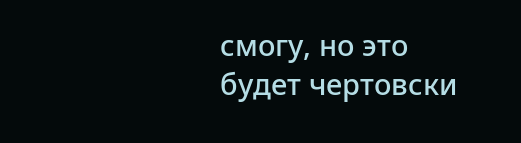смогу, но это будет чертовски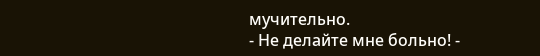мучительно.
- Не делайте мне больно! -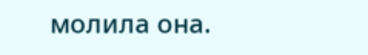молила она.